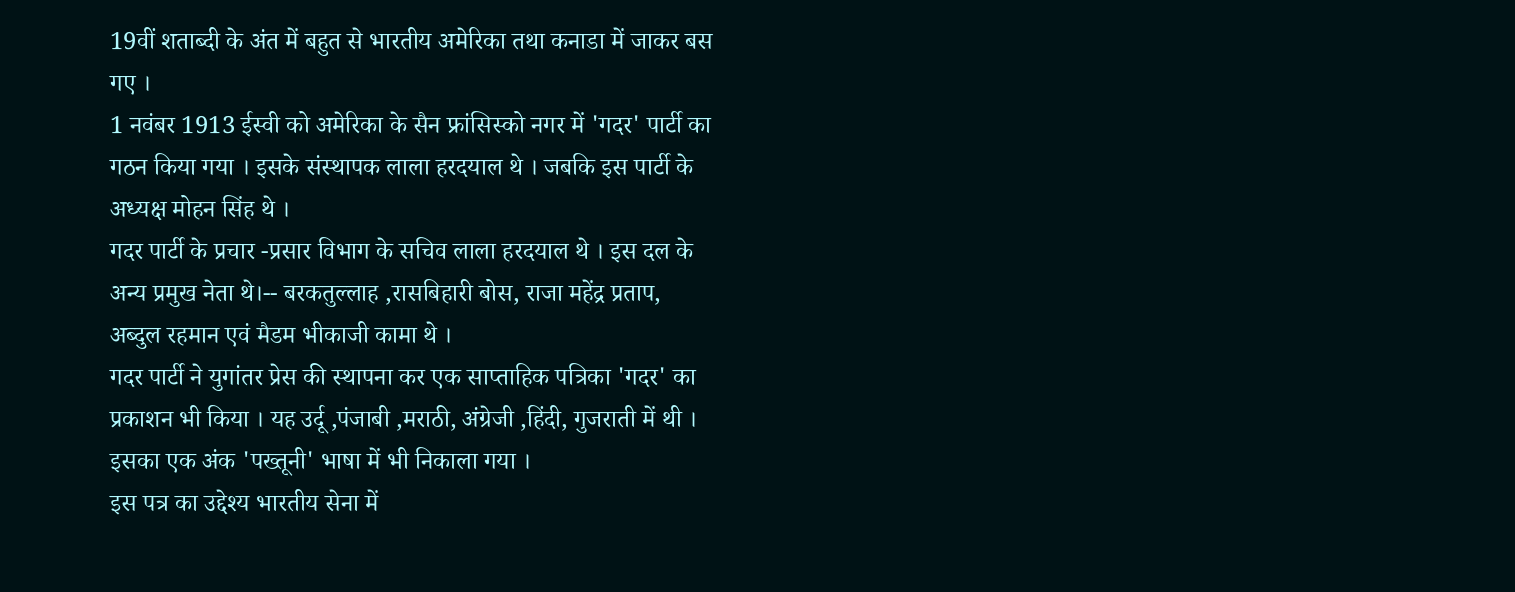19वीं शताब्दी के अंत में बहुत से भारतीय अमेरिका तथा कनाडा में जाकर बस गए ।
1 नवंबर 1913 ईस्वी को अमेरिका के सैन फ्रांसिस्को नगर में 'गदर' पार्टी का गठन किया गया । इसके संस्थापक लाला हरदयाल थे । जबकि इस पार्टी के अध्यक्ष मोहन सिंह थे ।
गदर पार्टी के प्रचार -प्रसार विभाग के सचिव लाला हरदयाल थे । इस दल के अन्य प्रमुख नेता थे।-- बरकतुल्लाह ,रासबिहारी बोस, राजा महेंद्र प्रताप, अब्दुल रहमान एवं मैडम भीकाजी कामा थे ।
गदर पार्टी ने युगांतर प्रेस की स्थापना कर एक साप्ताहिक पत्रिका 'गदर' का प्रकाशन भी किया । यह उर्दू ,पंजाबी ,मराठी, अंग्रेजी ,हिंदी, गुजराती में थी । इसका एक अंक 'पख्तूनी' भाषा में भी निकाला गया ।
इस पत्र का उद्देश्य भारतीय सेना में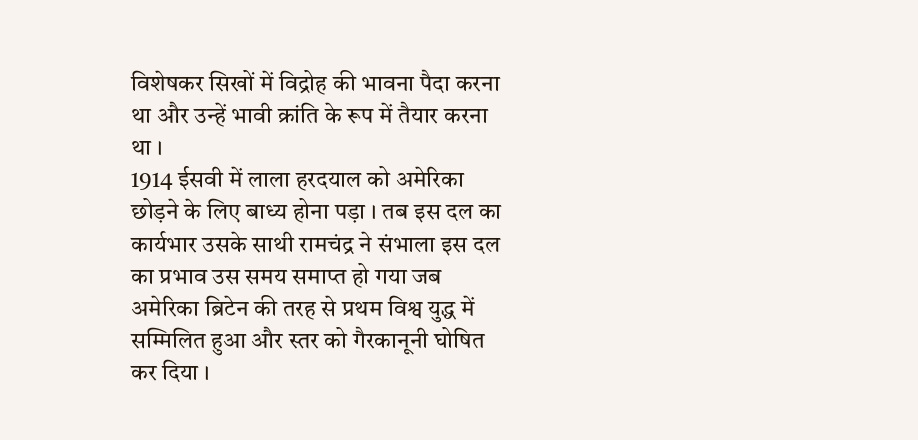विशेषकर सिखों में विद्रोह की भावना पैदा करना था और उन्हें भावी क्रांति के रूप में तैयार करना था ।
1914 ईसवी में लाला हरदयाल को अमेरिका छोड़ने के लिए बाध्य होना पड़ा । तब इस दल का कार्यभार उसके साथी रामचंद्र ने संभाला इस दल का प्रभाव उस समय समाप्त हो गया जब अमेरिका ब्रिटेन की तरह से प्रथम विश्व युद्ध में सम्मिलित हुआ और स्तर को गैरकानूनी घोषित कर दिया ।